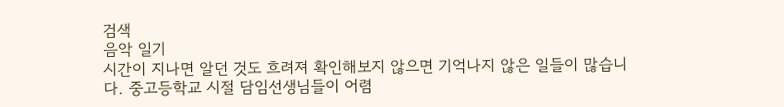검색
음악 일기
시간이 지나면 알던 것도 흐려져 확인해보지 않으면 기억나지 않은 일들이 많습니다. 중고등학교 시절 담임선생님들이 어렴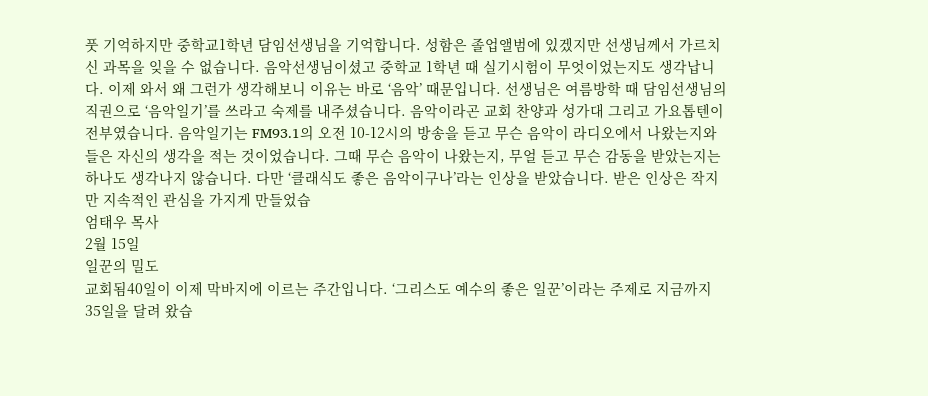풋 기억하지만 중학교1학년 담임선생님을 기억합니다. 성함은 졸업앨범에 있겠지만 선생님께서 가르치신 과목을 잊을 수 없습니다. 음악선생님이셨고 중학교 1학년 때 실기시험이 무엇이었는지도 생각납니다. 이제 와서 왜 그런가 생각해보니 이유는 바로 ‘음악’ 때문입니다. 선생님은 여름방학 때 담임선생님의 직권으로 ‘음악일기’를 쓰라고 숙제를 내주셨습니다. 음악이라곤 교회 찬양과 성가대 그리고 가요톱텐이 전부였습니다. 음악일기는 FM93.1의 오전 10-12시의 방송을 듣고 무슨 음악이 라디오에서 나왔는지와 들은 자신의 생각을 적는 것이었습니다. 그때 무슨 음악이 나왔는지, 무얼 듣고 무슨 감동을 받았는지는 하나도 생각나지 않습니다. 다만 ‘클래식도 좋은 음악이구나’라는 인상을 받았습니다. 받은 인상은 작지만 지속적인 관심을 가지게 만들었습
엄태우 목사
2월 15일
일꾼의 밀도
교회됨40일이 이제 막바지에 이르는 주간입니다. ‘그리스도 예수의 좋은 일꾼’이라는 주제로 지금까지 35일을 달려 왔습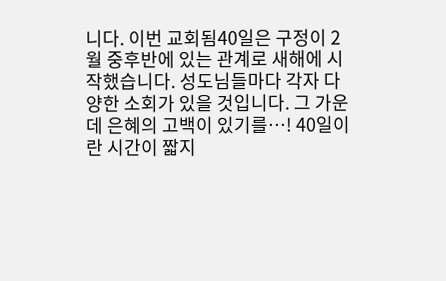니다. 이번 교회됨40일은 구정이 2월 중후반에 있는 관계로 새해에 시작했습니다. 성도님들마다 각자 다양한 소회가 있을 것입니다. 그 가운데 은혜의 고백이 있기를…! 40일이란 시간이 짧지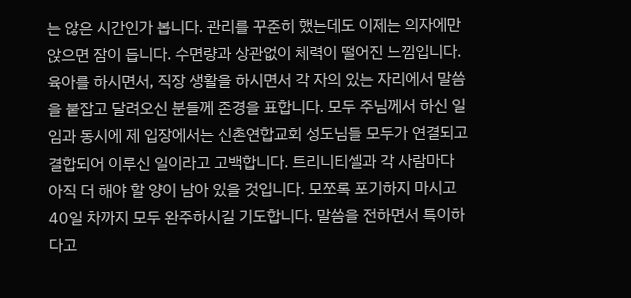는 않은 시간인가 봅니다. 관리를 꾸준히 했는데도 이제는 의자에만 앉으면 잠이 듭니다. 수면량과 상관없이 체력이 떨어진 느낌입니다. 육아를 하시면서, 직장 생활을 하시면서 각 자의 있는 자리에서 말씀을 붙잡고 달려오신 분들께 존경을 표합니다. 모두 주님께서 하신 일임과 동시에 제 입장에서는 신촌연합교회 성도님들 모두가 연결되고 결합되어 이루신 일이라고 고백합니다. 트리니티셀과 각 사람마다 아직 더 해야 할 양이 남아 있을 것입니다. 모쪼록 포기하지 마시고 40일 차까지 모두 완주하시길 기도합니다. 말씀을 전하면서 특이하다고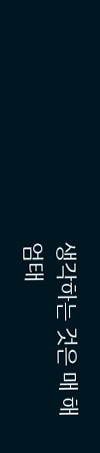생각하는 것은 매 해
엄태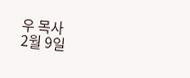우 목사
2월 9일